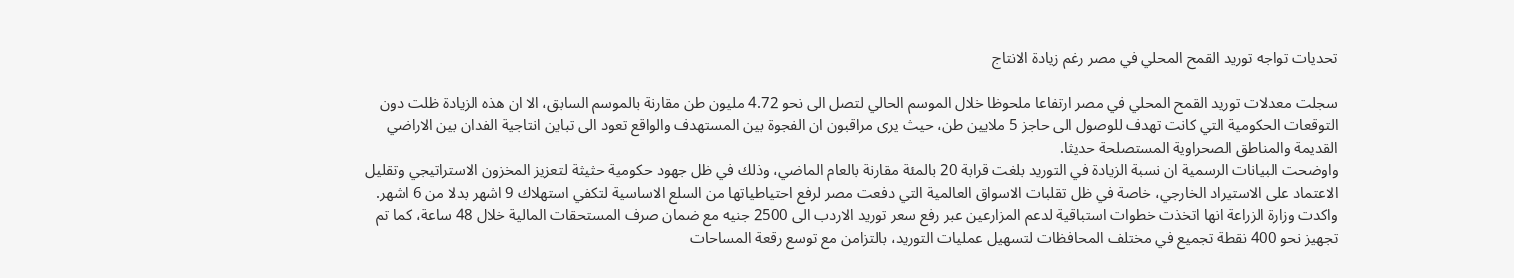تحديات تواجه توريد القمح المحلي في مصر رغم زيادة الانتاج

سجلت معدلات توريد القمح المحلي في مصر ارتفاعا ملحوظا خلال الموسم الحالي لتصل الى نحو 4.72 مليون طن مقارنة بالموسم السابق، الا ان هذه الزيادة ظلت دون التوقعات الحكومية التي كانت تهدف للوصول الى حاجز 5 ملايين طن، حيث يرى مراقبون ان الفجوة بين المستهدف والواقع تعود الى تباين انتاجية الفدان بين الاراضي القديمة والمناطق الصحراوية المستصلحة حديثا.
واوضحت البيانات الرسمية ان نسبة الزيادة في التوريد بلغت قرابة 20 بالمئة مقارنة بالعام الماضي، وذلك في ظل جهود حكومية حثيثة لتعزيز المخزون الاستراتيجي وتقليل الاعتماد على الاستيراد الخارجي، خاصة في ظل تقلبات الاسواق العالمية التي دفعت مصر لرفع احتياطياتها من السلع الاساسية لتكفي استهلاك 9 اشهر بدلا من 6 اشهر.
واكدت وزارة الزراعة انها اتخذت خطوات استباقية لدعم المزارعين عبر رفع سعر توريد الاردب الى 2500 جنيه مع ضمان صرف المستحقات المالية خلال 48 ساعة، كما تم تجهيز نحو 400 نقطة تجميع في مختلف المحافظات لتسهيل عمليات التوريد، بالتزامن مع توسع رقعة المساحات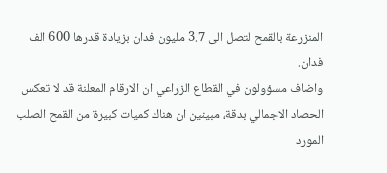المنزرعة بالقمح لتصل الى 3.7 مليون فدان بزيادة قدرها 600 الف فدان.
واضاف مسؤولون في القطاع الزراعي ان الارقام المعلنة قد لا تعكس الحصاد الاجمالي بدقة، مبينين ان هناك كميات كبيرة من القمح الصلب المورد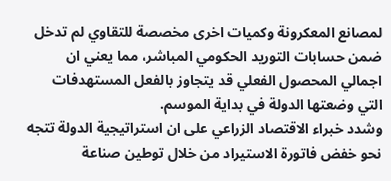لمصانع المعكرونة وكميات اخرى مخصصة للتقاوي لم تدخل ضمن حسابات التوريد الحكومي المباشر، مما يعني ان اجمالي المحصول الفعلي قد يتجاوز بالفعل المستهدفات التي وضعتها الدولة في بداية الموسم.
وشدد خبراء الاقتصاد الزراعي على ان استراتيجية الدولة تتجه نحو خفض فاتورة الاستيراد من خلال توطين صناعة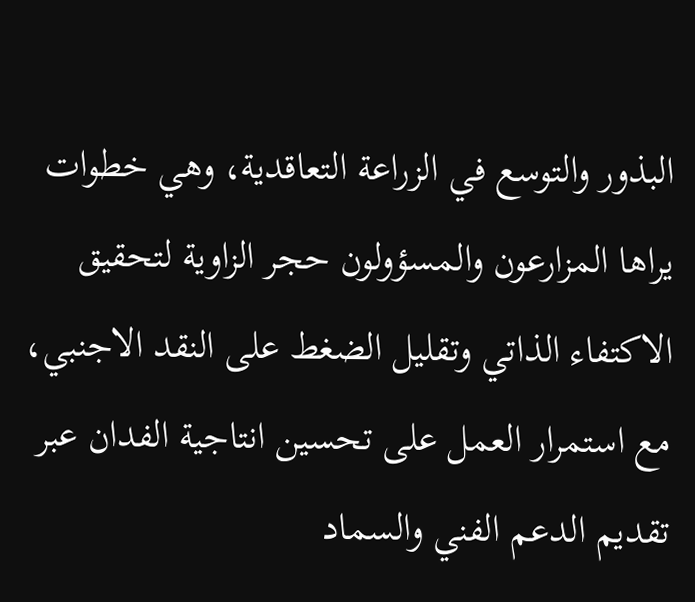البذور والتوسع في الزراعة التعاقدية، وهي خطوات يراها المزارعون والمسؤولون حجر الزاوية لتحقيق الاكتفاء الذاتي وتقليل الضغط على النقد الاجنبي، مع استمرار العمل على تحسين انتاجية الفدان عبر تقديم الدعم الفني والسماد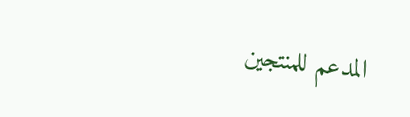المدعم للمنتجين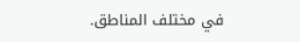في مختلف المناطق.